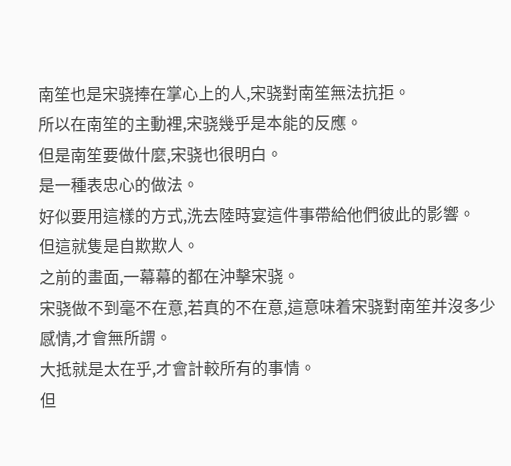南笙也是宋骁捧在掌心上的人,宋骁對南笙無法抗拒。
所以在南笙的主動裡,宋骁幾乎是本能的反應。
但是南笙要做什麼,宋骁也很明白。
是一種表忠心的做法。
好似要用這樣的方式,洗去陸時宴這件事帶給他們彼此的影響。
但這就隻是自欺欺人。
之前的畫面,一幕幕的都在沖擊宋骁。
宋骁做不到毫不在意,若真的不在意,這意味着宋骁對南笙并沒多少感情,才會無所謂。
大抵就是太在乎,才會計較所有的事情。
但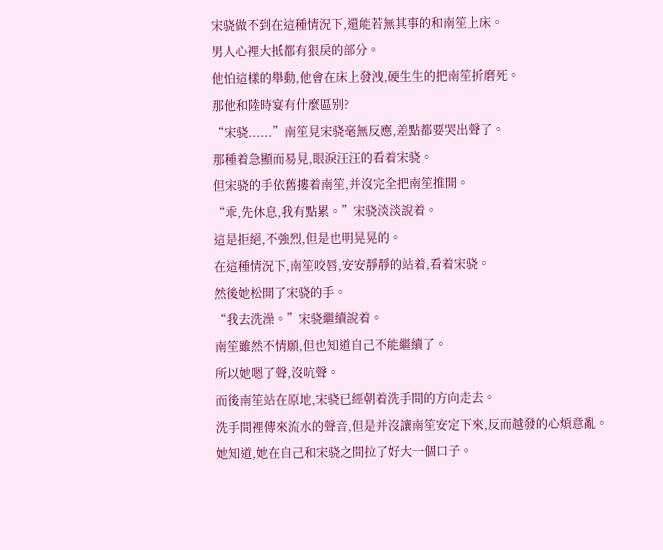宋骁做不到在這種情況下,還能若無其事的和南笙上床。
男人心裡大抵都有狠戾的部分。
他怕這樣的舉動,他會在床上發洩,硬生生的把南笙折磨死。
那他和陸時宴有什麼區别?
“宋骁......”南笙見宋骁毫無反應,差點都要哭出聲了。
那種着急顯而易見,眼淚汪汪的看着宋骁。
但宋骁的手依舊摟着南笙,并沒完全把南笙推開。
“乖,先休息,我有點累。”宋骁淡淡說着。
這是拒絕,不強烈,但是也明晃晃的。
在這種情況下,南笙咬唇,安安靜靜的站着,看着宋骁。
然後她松開了宋骁的手。
“我去洗澡。”宋骁繼續說着。
南笙雖然不情願,但也知道自己不能繼續了。
所以她嗯了聲,沒吭聲。
而後南笙站在原地,宋骁已經朝着洗手間的方向走去。
洗手間裡傳來流水的聲音,但是并沒讓南笙安定下來,反而越發的心煩意亂。
她知道,她在自己和宋骁之間拉了好大一個口子。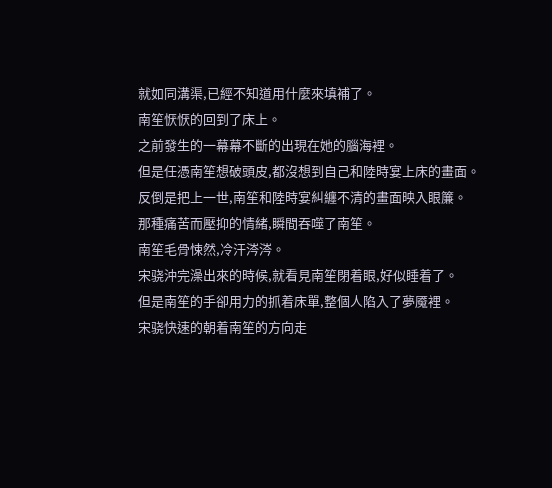就如同溝渠,已經不知道用什麼來填補了。
南笙恹恹的回到了床上。
之前發生的一幕幕不斷的出現在她的腦海裡。
但是任憑南笙想破頭皮,都沒想到自己和陸時宴上床的畫面。
反倒是把上一世,南笙和陸時宴糾纏不清的畫面映入眼簾。
那種痛苦而壓抑的情緒,瞬間吞噬了南笙。
南笙毛骨悚然,冷汗涔涔。
宋骁沖完澡出來的時候,就看見南笙閉着眼,好似睡着了。
但是南笙的手卻用力的抓着床單,整個人陷入了夢魇裡。
宋骁快速的朝着南笙的方向走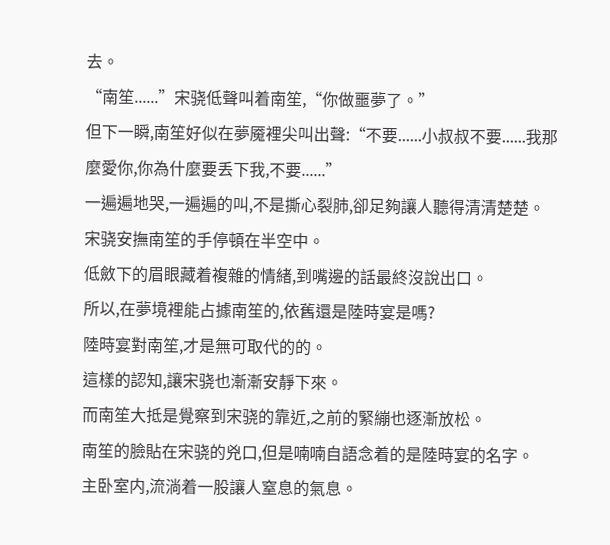去。
“南笙......”宋骁低聲叫着南笙,“你做噩夢了。”
但下一瞬,南笙好似在夢魇裡尖叫出聲:“不要......小叔叔不要......我那麼愛你,你為什麼要丢下我,不要......”
一遍遍地哭,一遍遍的叫,不是撕心裂肺,卻足夠讓人聽得清清楚楚。
宋骁安撫南笙的手停頓在半空中。
低斂下的眉眼藏着複雜的情緒,到嘴邊的話最終沒說出口。
所以,在夢境裡能占據南笙的,依舊還是陸時宴是嗎?
陸時宴對南笙,才是無可取代的的。
這樣的認知,讓宋骁也漸漸安靜下來。
而南笙大抵是覺察到宋骁的靠近,之前的緊繃也逐漸放松。
南笙的臉貼在宋骁的兇口,但是喃喃自語念着的是陸時宴的名字。
主卧室内,流淌着一股讓人窒息的氣息。